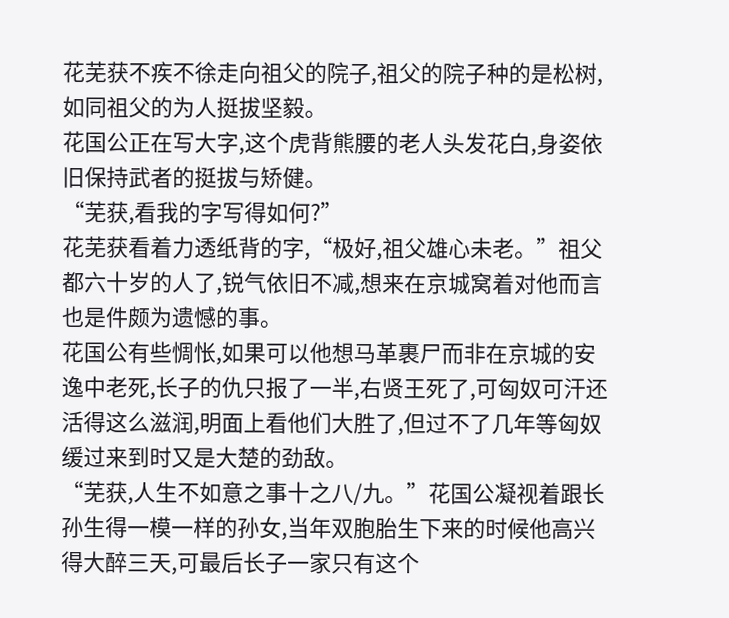花芜获不疾不徐走向祖父的院子,祖父的院子种的是松树,如同祖父的为人挺拔坚毅。
花国公正在写大字,这个虎背熊腰的老人头发花白,身姿依旧保持武者的挺拔与矫健。
“芜获,看我的字写得如何?”
花芜获看着力透纸背的字,“极好,祖父雄心未老。”祖父都六十岁的人了,锐气依旧不减,想来在京城窝着对他而言也是件颇为遗憾的事。
花国公有些惆怅,如果可以他想马革裹尸而非在京城的安逸中老死,长子的仇只报了一半,右贤王死了,可匈奴可汗还活得这么滋润,明面上看他们大胜了,但过不了几年等匈奴缓过来到时又是大楚的劲敌。
“芜获,人生不如意之事十之八/九。”花国公凝视着跟长孙生得一模一样的孙女,当年双胞胎生下来的时候他高兴得大醉三天,可最后长子一家只有这个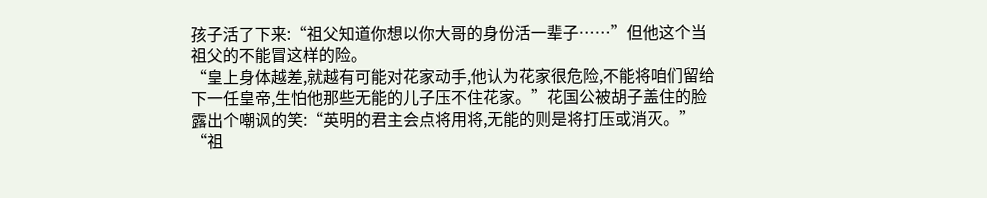孩子活了下来:“祖父知道你想以你大哥的身份活一辈子……”但他这个当祖父的不能冒这样的险。
“皇上身体越差,就越有可能对花家动手,他认为花家很危险,不能将咱们留给下一任皇帝,生怕他那些无能的儿子压不住花家。”花国公被胡子盖住的脸露出个嘲讽的笑:“英明的君主会点将用将,无能的则是将打压或消灭。”
“祖